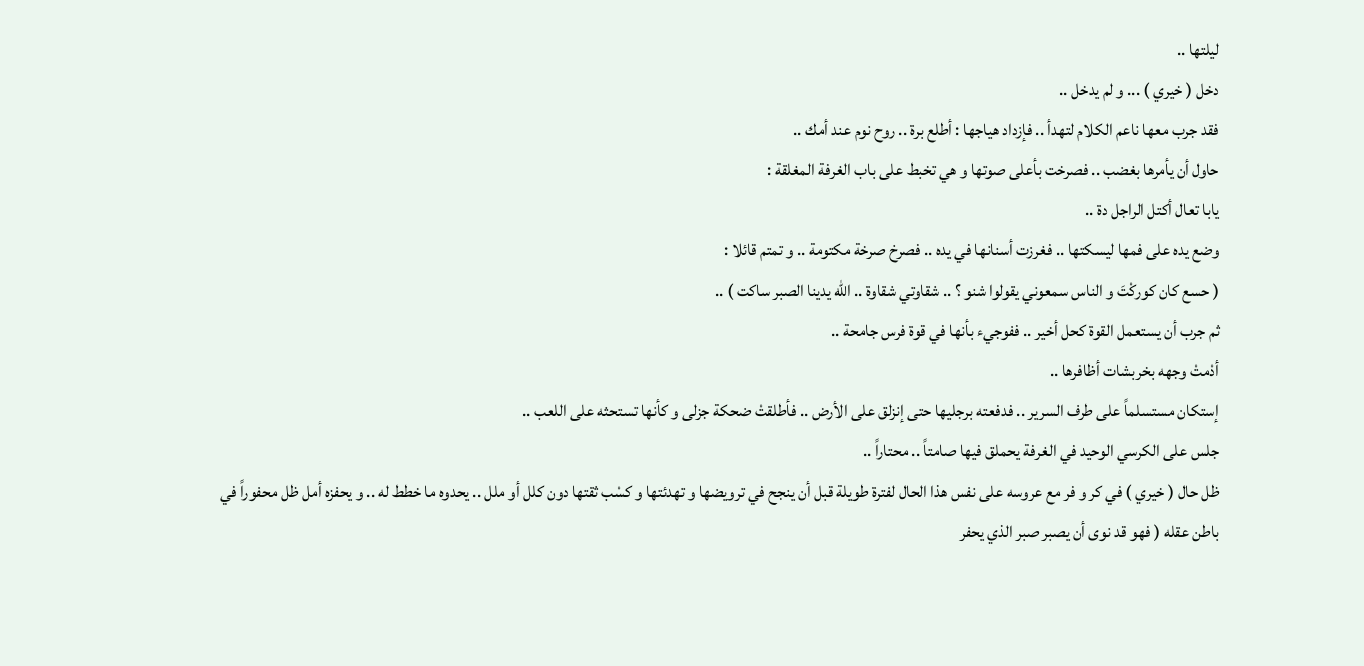ليلتها ..
دخل ( خيري ) ... و لم يدخل ..
فقد جرب معها ناعم الكلام لتهدأ .. فإزداد هياجها : أطلع برة .. روح نوم عند أمك ..
حاول أن يأمرها بغضب .. فصرخت بأعلى صوتها و هي تخبط على باب الغرفة المغلقة :
يابا تعال أكتل الراجل دة ..
وضع يده على فمها ليسكتها .. فغرزت أسنانها في يده .. فصرخ صرخة مكتومة .. و تمتم قائلا :
( حسع كان كوركْتَ و الناس سمعوني يقولوا شنو ؟ .. شقاوتي شقاوة .. الله يدينا الصبر ساكت ) ..
ثم جرب أن يستعمل القوة كحل أخير .. ففوجيء بأنها في قوة فرس جامحة ..
أدْمتْ وجهه بخربشات أظافرها ..
إستكان مستسلماً على طرف السرير .. فدفعته برجليها حتى إنزلق على الأرض .. فأطلقتْ ضحكة جزلى و كأنها تستحثه على اللعب ..
جلس على الكرسي الوحيد في الغرفة يحملق فيها صامتاً .. محتاراً ..
ظل حال ( خيري ) في كر و فر مع عروسه على نفس هذا الحال لفترة طويلة قبل أن ينجح في ترويضها و تهدئتها و كسْب ثقتها دون كلل أو ملل .. يحدوه ما خطط له .. و يحفزه أمل ظل محفوراً في باطن عقله ( فهو قد نوى أن يصبر صبر الذي يحفر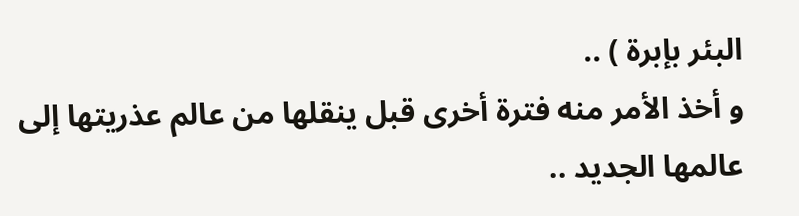البئر بإبرة ) ..
و أخذ الأمر منه فترة أخرى قبل ينقلها من عالم عذريتها إلى عالمها الجديد ..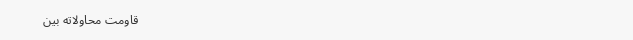قاومت محاولاته بين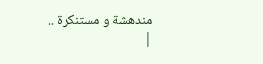مندهشة و مستنكرة ..
|